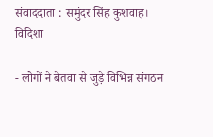संवाददाता : समुंदर सिंह कुशवाह। विदिशा

- लोगों ने बेतवा से जुड़े विभिन्न संगठन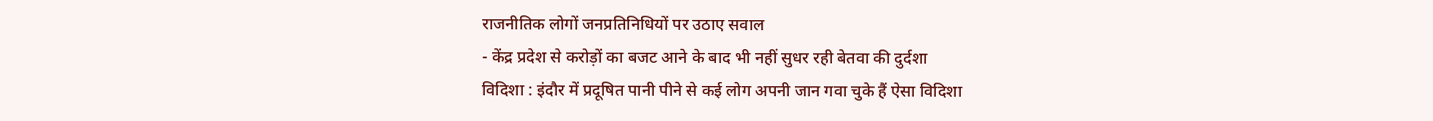राजनीतिक लोगों जनप्रतिनिधियों पर उठाए सवाल
- केंद्र प्रदेश से करोड़ों का बजट आने के बाद भी नहीं सुधर रही बेतवा की दुर्दशा
विदिशा : इंदौर में प्रदूषित पानी पीने से कई लोग अपनी जान गवा चुके हैं ऐसा विदिशा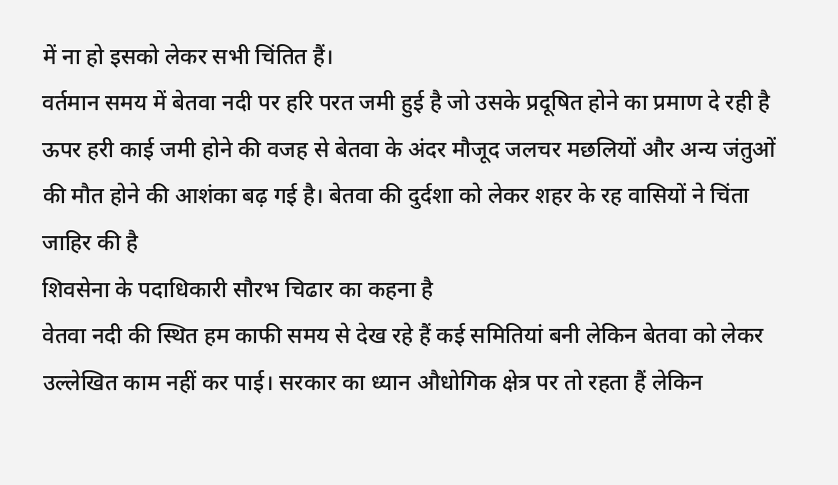में ना हो इसको लेकर सभी चिंतित हैं।
वर्तमान समय में बेतवा नदी पर हरि परत जमी हुई है जो उसके प्रदूषित होने का प्रमाण दे रही है ऊपर हरी काई जमी होने की वजह से बेतवा के अंदर मौजूद जलचर मछलियों और अन्य जंतुओं की मौत होने की आशंका बढ़ गई है। बेतवा की दुर्दशा को लेकर शहर के रह वासियों ने चिंता जाहिर की है
शिवसेना के पदाधिकारी सौरभ चिढार का कहना है
वेतवा नदी की स्थित हम काफी समय से देख रहे हैं कई समितियां बनी लेकिन बेतवा को लेकर उल्लेखित काम नहीं कर पाई। सरकार का ध्यान औधोगिक क्षेत्र पर तो रहता हैं लेकिन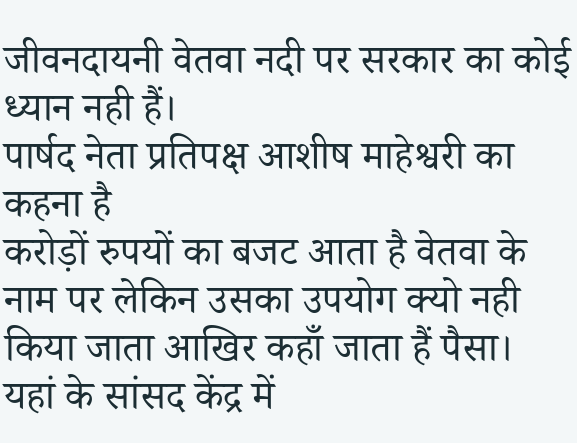जीवनदायनी वेतवा नदी पर सरकार का कोई ध्यान नही हैं।
पार्षद नेता प्रतिपक्ष आशीष माहेश्वरी का कहना है
करोड़ों रुपयों का बजट आता है वेतवा के नाम पर लेकिन उसका उपयोग क्यो नही किया जाता आखिर कहाँ जाता हैं पैसा। यहां के सांसद केंद्र में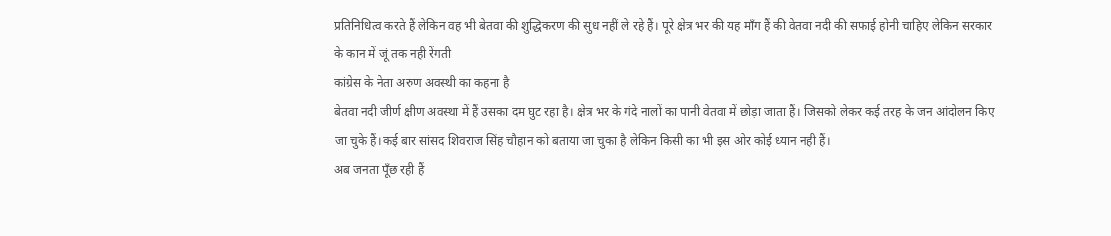प्रतिनिधित्व करते हैं लेकिन वह भी बेतवा की शुद्धिकरण की सुध नहीं ले रहे हैं। पूरे क्षेत्र भर की यह माँग हैं की वेतवा नदी की सफाई होनी चाहिए लेकिन सरकार के कान में जूं तक नही रेंगती
कांग्रेस के नेता अरुण अवस्थी का कहना है
बेतवा नदी जीर्ण क्षीण अवस्था में हैं उसका दम घुट रहा है। क्षेत्र भर के गंदे नालों का पानी वेतवा में छोड़ा जाता हैं। जिसको लेकर कई तरह के जन आंदोलन किए जा चुके हैं।कई बार सांसद शिवराज सिंह चौहान को बताया जा चुका है लेकिन किसी का भी इस ओर कोई ध्यान नही हैं।
अब जनता पूँछ रही हैं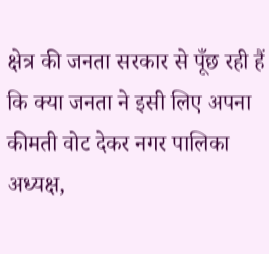क्षेत्र की जनता सरकार से पूँछ रही हैं कि क्या जनता ने इसी लिए अपना कीमती वोट देकर नगर पालिका अध्यक्ष,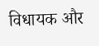विधायक और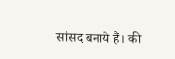सांसद बनाये हैं। की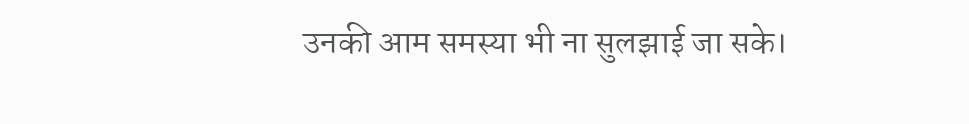उनकी आम समस्या भी ना सुलझाई जा सके।